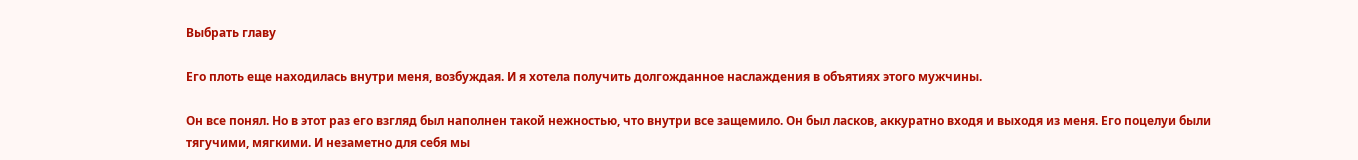Выбрать главу

Его плоть еще находилась внутри меня, возбуждая. И я хотела получить долгожданное наслаждения в объятиях этого мужчины.

Он все понял. Но в этот раз его взгляд был наполнен такой нежностью, что внутри все защемило. Он был ласков, аккуратно входя и выходя из меня. Его поцелуи были тягучими, мягкими. И незаметно для себя мы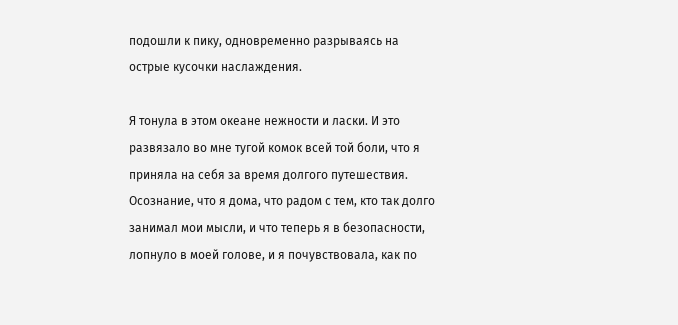подошли к пику, одновременно разрываясь на острые кусочки наслаждения.

Я тонула в этом океане нежности и ласки. И это развязало во мне тугой комок всей той боли, что я приняла на себя за время долгого путешествия. Осознание, что я дома, что радом с тем, кто так долго занимал мои мысли, и что теперь я в безопасности, лопнуло в моей голове, и я почувствовала, как по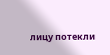лицу потекли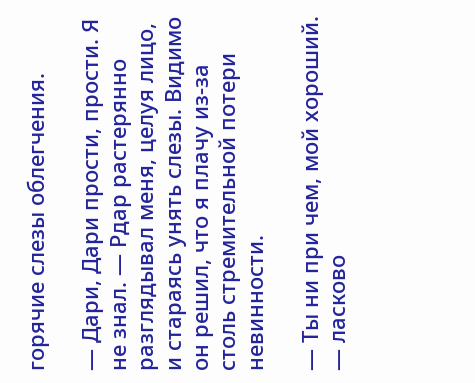горячие слезы облегчения.

— Дари, Дари прости, прости. Я не знал. — Рдар растерянно разглядывал меня, целуя лицо, и стараясь унять слезы. Видимо он решил, что я плачу из-за столь стремительной потери невинности.

— Ты ни при чем, мой хороший. — ласково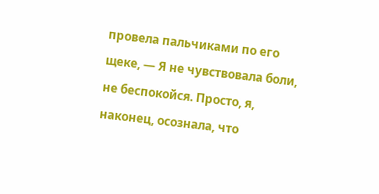провела пальчиками по его щеке, — Я не чувствовала боли, не беспокойся. Просто, я, наконец, осознала, что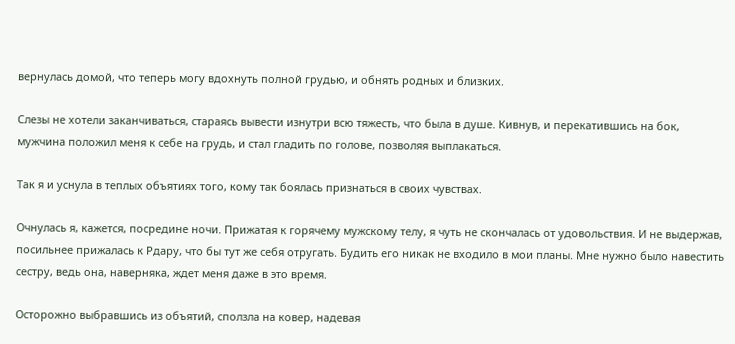вернулась домой, что теперь могу вдохнуть полной грудью, и обнять родных и близких.

Слезы не хотели заканчиваться, стараясь вывести изнутри всю тяжесть, что была в душе. Кивнув, и перекатившись на бок, мужчина положил меня к себе на грудь, и стал гладить по голове, позволяя выплакаться.

Так я и уснула в теплых объятиях того, кому так боялась признаться в своих чувствах.

Очнулась я, кажется, посредине ночи. Прижатая к горячему мужскому телу, я чуть не скончалась от удовольствия. И не выдержав, посильнее прижалась к Рдару, что бы тут же себя отругать. Будить его никак не входило в мои планы. Мне нужно было навестить сестру, ведь она, наверняка, ждет меня даже в это время.

Осторожно выбравшись из объятий, сползла на ковер, надевая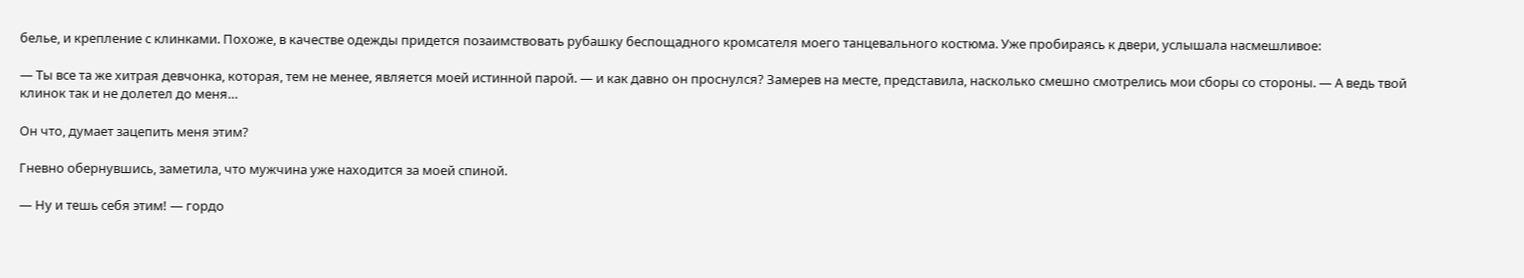белье, и крепление с клинками. Похоже, в качестве одежды придется позаимствовать рубашку беспощадного кромсателя моего танцевального костюма. Уже пробираясь к двери, услышала насмешливое:

— Ты все та же хитрая девчонка, которая, тем не менее, является моей истинной парой. — и как давно он проснулся? Замерев на месте, представила, насколько смешно смотрелись мои сборы со стороны. — А ведь твой клинок так и не долетел до меня…

Он что, думает зацепить меня этим?

Гневно обернувшись, заметила, что мужчина уже находится за моей спиной.

— Ну и тешь себя этим! — гордо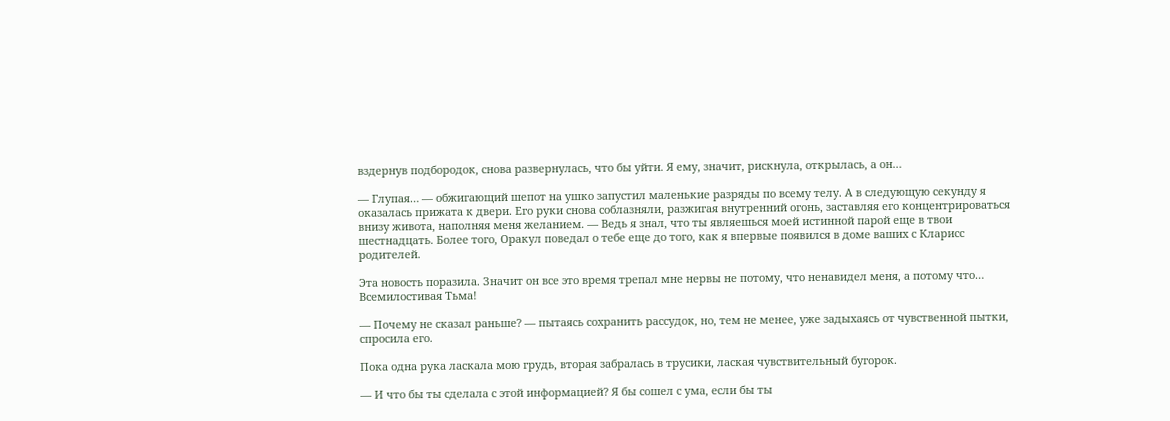вздернув подбородок, снова развернулась, что бы уйти. Я ему, значит, рискнула, открылась, а он…

— Глупая… — обжигающий шепот на ушко запустил маленькие разряды по всему телу. А в следующую секунду я оказалась прижата к двери. Его руки снова соблазняли, разжигая внутренний огонь, заставляя его концентрироваться внизу живота, наполняя меня желанием. — Ведь я знал, что ты являешься моей истинной парой еще в твои шестнадцать. Более того, Оракул поведал о тебе еще до того, как я впервые появился в доме ваших с Кларисс родителей.

Эта новость поразила. Значит он все это время трепал мне нервы не потому, что ненавидел меня, а потому что… Всемилостивая Тьма!

— Почему не сказал раньше? — пытаясь сохранить рассудок, но, тем не менее, уже задыхаясь от чувственной пытки, спросила его.

Пока одна рука ласкала мою грудь, вторая забралась в трусики, лаская чувствительный бугорок.

— И что бы ты сделала с этой информацией? Я бы сошел с ума, если бы ты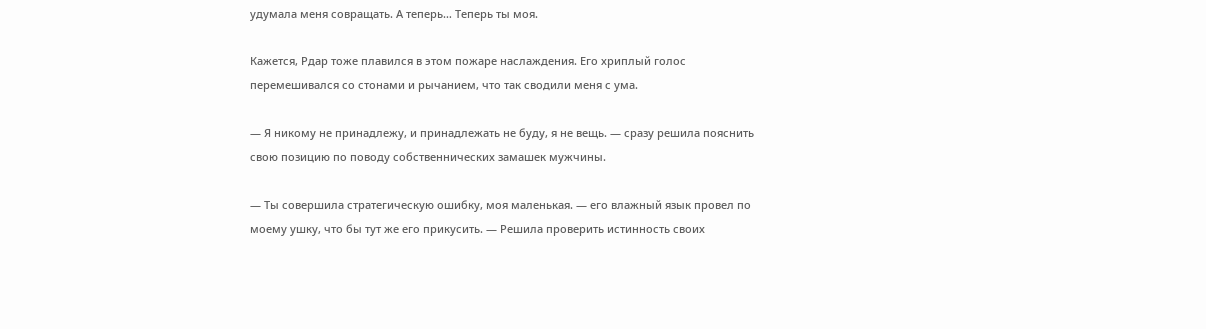удумала меня совращать. А теперь… Теперь ты моя.

Кажется, Рдар тоже плавился в этом пожаре наслаждения. Его хриплый голос перемешивался со стонами и рычанием, что так сводили меня с ума.

— Я никому не принадлежу, и принадлежать не буду, я не вещь. — сразу решила пояснить свою позицию по поводу собственнических замашек мужчины.

— Ты совершила стратегическую ошибку, моя маленькая. — его влажный язык провел по моему ушку, что бы тут же его прикусить. — Решила проверить истинность своих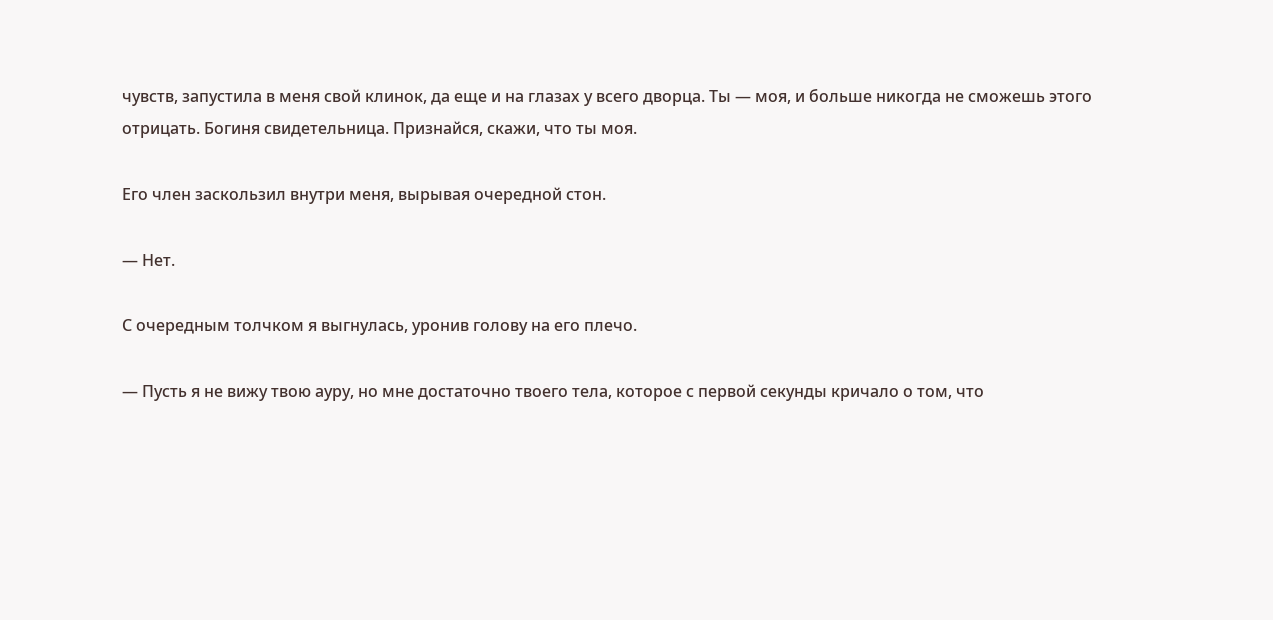чувств, запустила в меня свой клинок, да еще и на глазах у всего дворца. Ты — моя, и больше никогда не сможешь этого отрицать. Богиня свидетельница. Признайся, скажи, что ты моя.

Его член заскользил внутри меня, вырывая очередной стон.

— Нет.

С очередным толчком я выгнулась, уронив голову на его плечо.

— Пусть я не вижу твою ауру, но мне достаточно твоего тела, которое с первой секунды кричало о том, что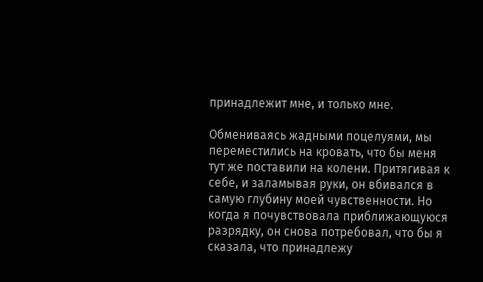принадлежит мне, и только мне.

Обмениваясь жадными поцелуями, мы переместились на кровать, что бы меня тут же поставили на колени. Притягивая к себе, и заламывая руки, он вбивался в самую глубину моей чувственности. Но когда я почувствовала приближающуюся разрядку, он снова потребовал, что бы я сказала, что принадлежу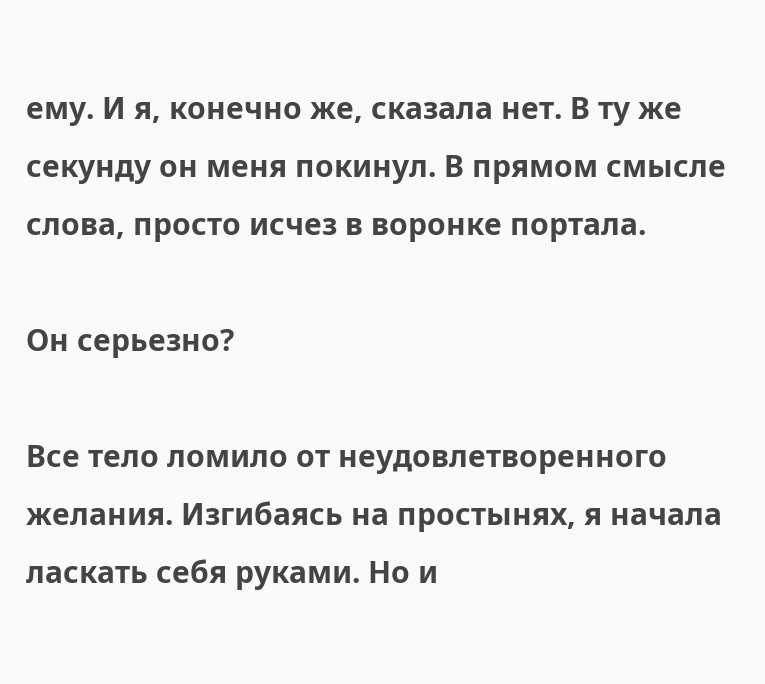ему. И я, конечно же, сказала нет. В ту же секунду он меня покинул. В прямом смысле слова, просто исчез в воронке портала.

Он серьезно?

Все тело ломило от неудовлетворенного желания. Изгибаясь на простынях, я начала ласкать себя руками. Но и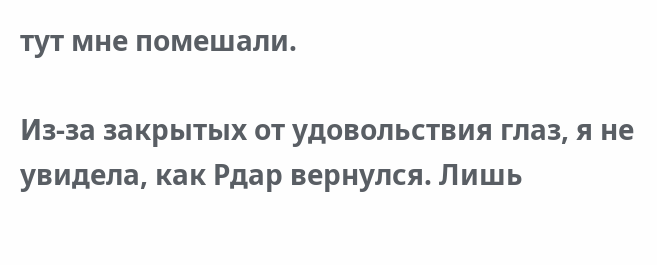тут мне помешали.

Из-за закрытых от удовольствия глаз, я не увидела, как Рдар вернулся. Лишь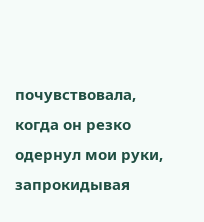почувствовала, когда он резко одернул мои руки, запрокидывая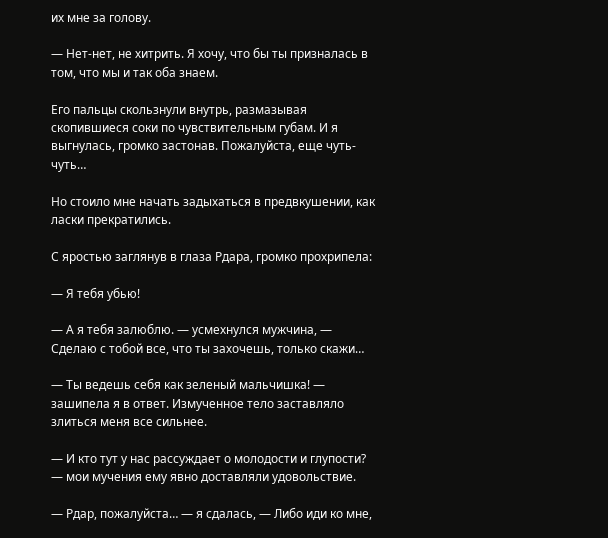их мне за голову.

— Нет-нет, не хитрить. Я хочу, что бы ты призналась в том, что мы и так оба знаем.

Его пальцы скользнули внутрь, размазывая скопившиеся соки по чувствительным губам. И я выгнулась, громко застонав. Пожалуйста, еще чуть-чуть…

Но стоило мне начать задыхаться в предвкушении, как ласки прекратились.

С яростью заглянув в глаза Рдара, громко прохрипела:

— Я тебя убью!

— А я тебя залюблю. — усмехнулся мужчина, — Сделаю с тобой все, что ты захочешь, только скажи…

— Ты ведешь себя как зеленый мальчишка! — зашипела я в ответ. Измученное тело заставляло злиться меня все сильнее.

— И кто тут у нас рассуждает о молодости и глупости? — мои мучения ему явно доставляли удовольствие.

— Рдар, пожалуйста… — я сдалась, — Либо иди ко мне,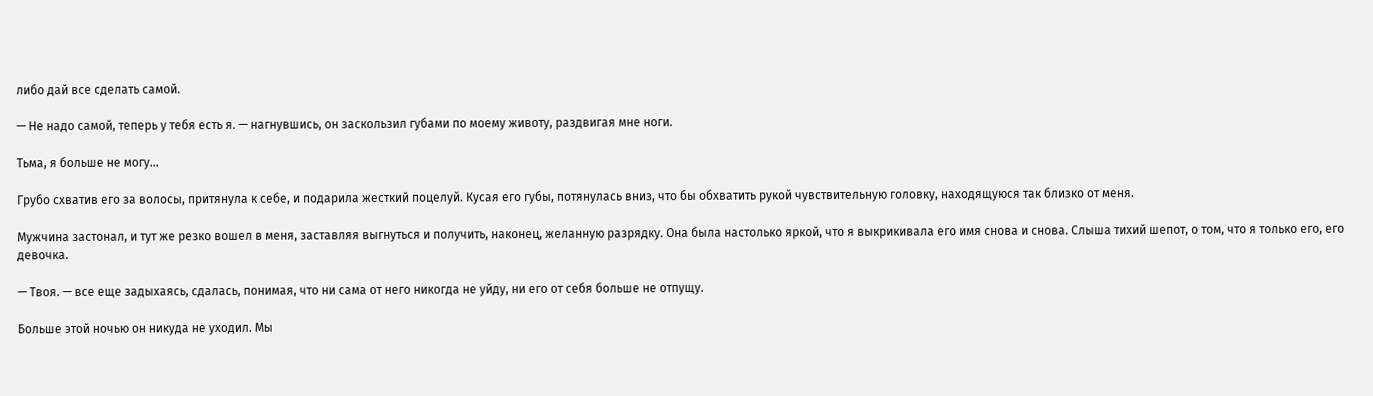либо дай все сделать самой.

— Не надо самой, теперь у тебя есть я. — нагнувшись, он заскользил губами по моему животу, раздвигая мне ноги.

Тьма, я больше не могу…

Грубо схватив его за волосы, притянула к себе, и подарила жесткий поцелуй. Кусая его губы, потянулась вниз, что бы обхватить рукой чувствительную головку, находящуюся так близко от меня.

Мужчина застонал, и тут же резко вошел в меня, заставляя выгнуться и получить, наконец, желанную разрядку. Она была настолько яркой, что я выкрикивала его имя снова и снова. Слыша тихий шепот, о том, что я только его, его девочка.

— Твоя. — все еще задыхаясь, сдалась, понимая, что ни сама от него никогда не уйду, ни его от себя больше не отпущу.

Больше этой ночью он никуда не уходил. Мы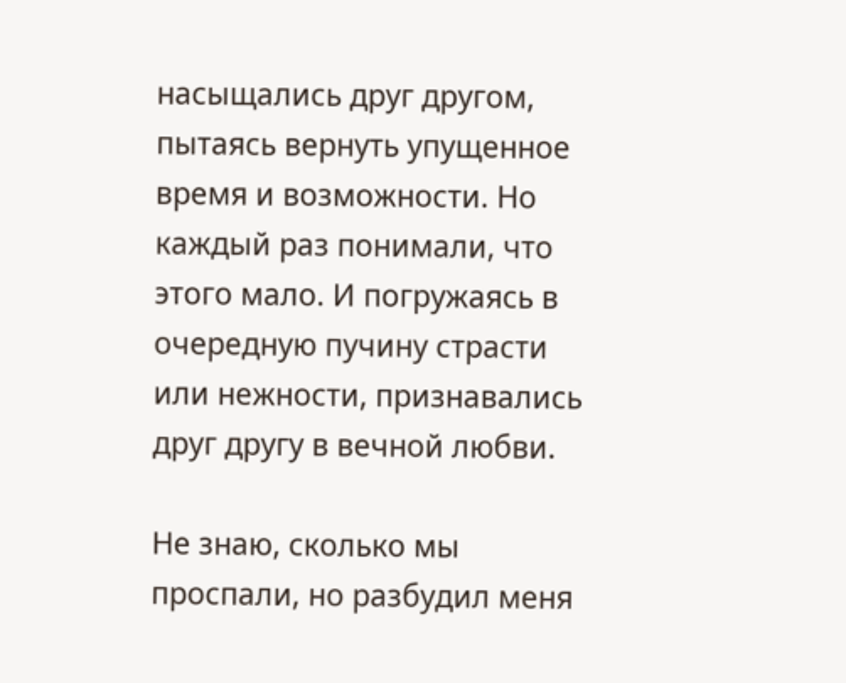насыщались друг другом, пытаясь вернуть упущенное время и возможности. Но каждый раз понимали, что этого мало. И погружаясь в очередную пучину страсти или нежности, признавались друг другу в вечной любви.

Не знаю, сколько мы проспали, но разбудил меня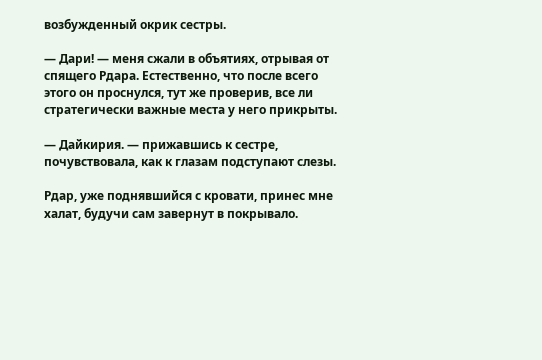возбужденный окрик сестры.

— Дари! — меня сжали в объятиях, отрывая от спящего Рдара. Естественно, что после всего этого он проснулся, тут же проверив, все ли стратегически важные места у него прикрыты.

— Дайкирия. — прижавшись к сестре, почувствовала, как к глазам подступают слезы.

Рдар, уже поднявшийся с кровати, принес мне халат, будучи сам завернут в покрывало.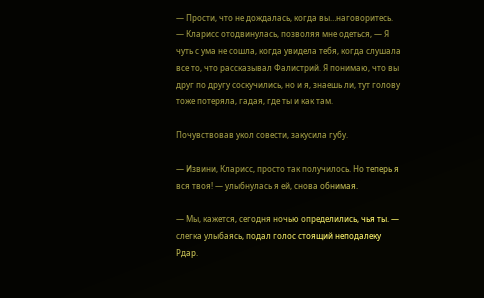— Прости, что не дождалась, когда вы…наговоритесь. — Кларисс отодвинулась, позволяя мне одеться, — Я чуть с ума не сошла, когда увидела тебя, когда слушала все то, что рассказывал Фалистрий. Я понимаю, что вы друг по другу соскучились, но и я, знаешь ли, тут голову тоже потеряла, гадая, где ты и как там.

Почувствовав укол совести, закусила губу.

— Извини, Кларисс, просто так получилось. Но теперь я вся твоя! — улыбнулась я ей, снова обнимая.

— Мы, кажется, сегодня ночью определились, чья ты. — слегка улыбаясь, подал голос стоящий неподалеку Рдар.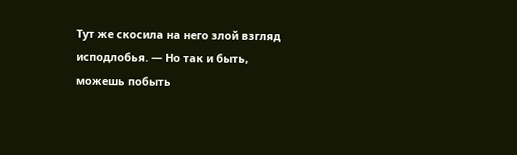Тут же скосила на него злой взгляд исподлобья. — Но так и быть, можешь побыть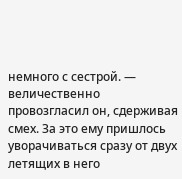немного с сестрой. — величественно провозгласил он, сдерживая смех. За это ему пришлось уворачиваться сразу от двух летящих в него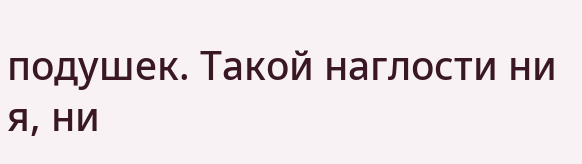подушек. Такой наглости ни я, ни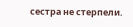сестра не стерпели.